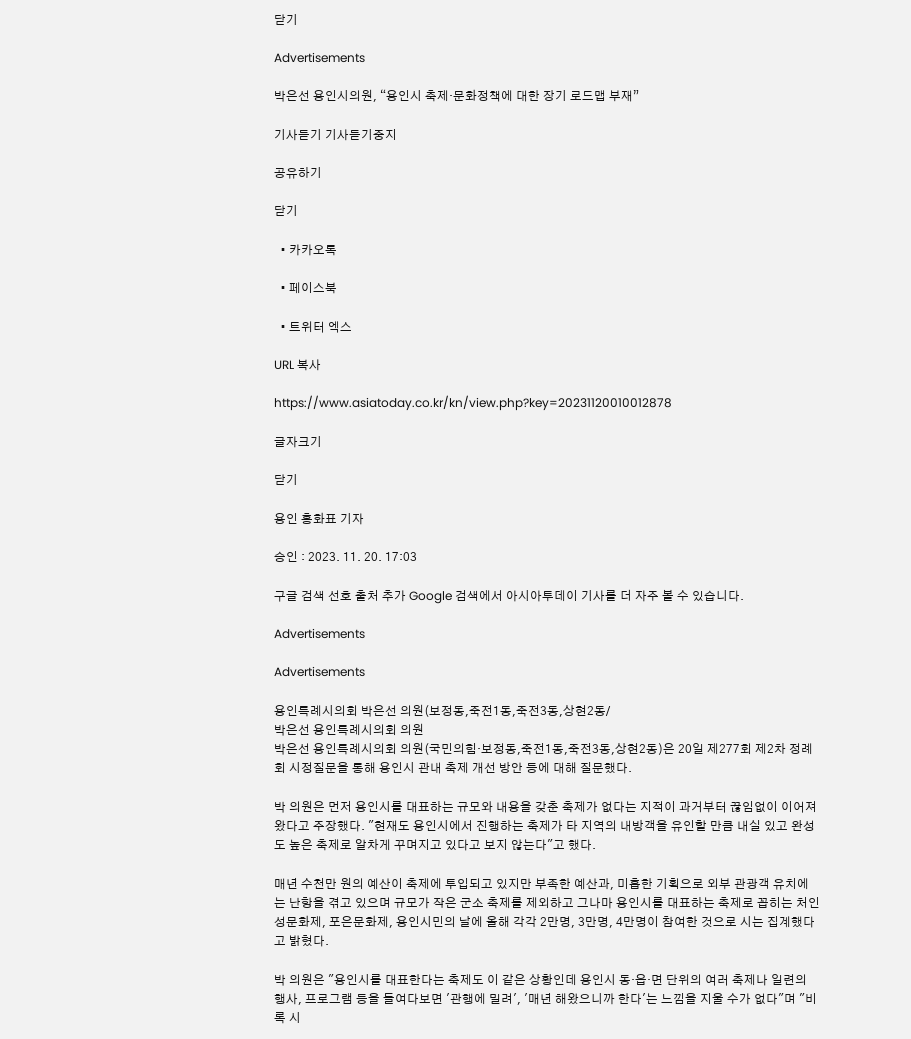닫기

Advertisements

박은선 용인시의원, “용인시 축제·문화정책에 대한 장기 로드맵 부재”

기사듣기 기사듣기중지

공유하기

닫기

  • 카카오톡

  • 페이스북

  • 트위터 엑스

URL 복사

https://www.asiatoday.co.kr/kn/view.php?key=20231120010012878

글자크기

닫기

용인 홍화표 기자

승인 : 2023. 11. 20. 17:03

구글 검색 선호 출처 추가 Google 검색에서 아시아투데이 기사를 더 자주 볼 수 있습니다.

Advertisements

Advertisements

용인특례시의회 박은선 의원(보정동,죽전1동,죽전3동,상현2동/
박은선 용인특례시의회 의원
박은선 용인특례시의회 의원(국민의힘·보정동,죽전1동,죽전3동,상현2동)은 20일 제277회 제2차 정례회 시정질문을 통해 용인시 관내 축제 개선 방안 등에 대해 질문했다.

박 의원은 먼저 용인시를 대표하는 규모와 내용을 갖춘 축제가 없다는 지적이 과거부터 끊임없이 이어져 왔다고 주장했다. "현재도 용인시에서 진행하는 축제가 타 지역의 내방객을 유인할 만큼 내실 있고 완성도 높은 축제로 알차게 꾸며지고 있다고 보지 않는다"고 했다.

매년 수천만 원의 예산이 축제에 투입되고 있지만 부족한 예산과, 미흡한 기획으로 외부 관광객 유치에는 난항을 겪고 있으며 규모가 작은 군소 축제를 제외하고 그나마 용인시를 대표하는 축제로 꼽히는 처인성문화제, 포은문화제, 용인시민의 날에 올해 각각 2만명, 3만명, 4만명이 참여한 것으로 시는 집계했다고 밝혔다.

박 의원은 "용인시를 대표한다는 축제도 이 같은 상황인데 용인시 동·읍·면 단위의 여러 축제나 일련의 행사, 프로그램 등을 들여다보면 '관행에 밀려', '매년 해왔으니까 한다'는 느낌을 지울 수가 없다"며 "비록 시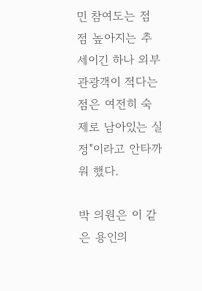민 참여도는 점점 높아지는 추세이긴 하나 외부 관광객이 적다는 점은 여전히 숙제로 남아있는 실정"이라고 안타까워 했다.

박 의원은 이 같은 용인의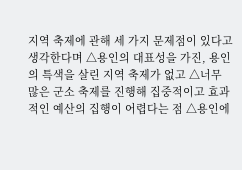지역 축제에 관해 세 가지 문제점이 있다고 생각한다며 △용인의 대표성을 가진, 용인의 특색을 살린 지역 축제가 없고 △너무 많은 군소 축제를 진행해 집중적이고 효과적인 예산의 집행이 어렵다는 점 △용인에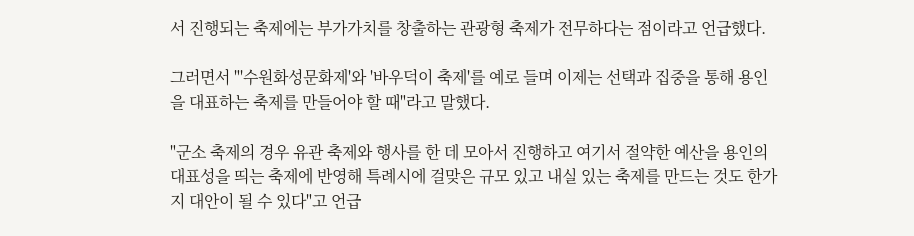서 진행되는 축제에는 부가가치를 창출하는 관광형 축제가 전무하다는 점이라고 언급했다.

그러면서 "'수원화성문화제'와 '바우덕이 축제'를 예로 들며 이제는 선택과 집중을 통해 용인을 대표하는 축제를 만들어야 할 때"라고 말했다.

"군소 축제의 경우 유관 축제와 행사를 한 데 모아서 진행하고 여기서 절약한 예산을 용인의 대표성을 띄는 축제에 반영해 특례시에 걸맞은 규모 있고 내실 있는 축제를 만드는 것도 한가지 대안이 될 수 있다"고 언급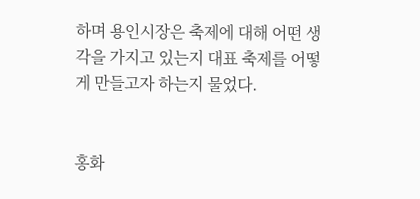하며 용인시장은 축제에 대해 어떤 생각을 가지고 있는지 대표 축제를 어떻게 만들고자 하는지 물었다.


홍화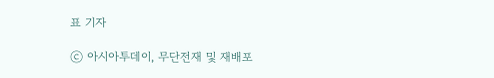표 기자

ⓒ 아시아투데이, 무단전재 및 재배포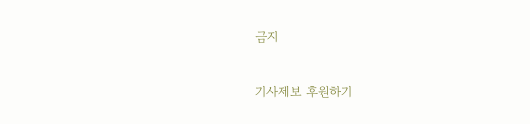금지

기사제보 후원하기